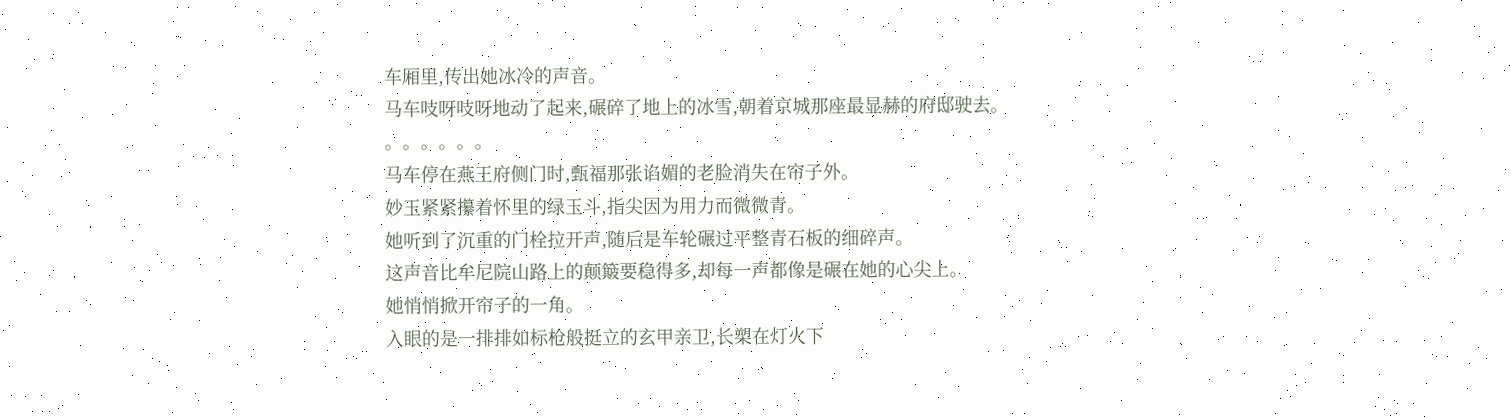车厢里,传出她冰冷的声音。
马车吱呀吱呀地动了起来,碾碎了地上的冰雪,朝着京城那座最显赫的府邸驶去。
。。。。。。
马车停在燕王府侧门时,甄福那张谄媚的老脸消失在帘子外。
妙玉紧紧攥着怀里的绿玉斗,指尖因为用力而微微青。
她听到了沉重的门栓拉开声,随后是车轮碾过平整青石板的细碎声。
这声音比牟尼院山路上的颠簸要稳得多,却每一声都像是碾在她的心尖上。
她悄悄掀开帘子的一角。
入眼的是一排排如标枪般挺立的玄甲亲卫,长槊在灯火下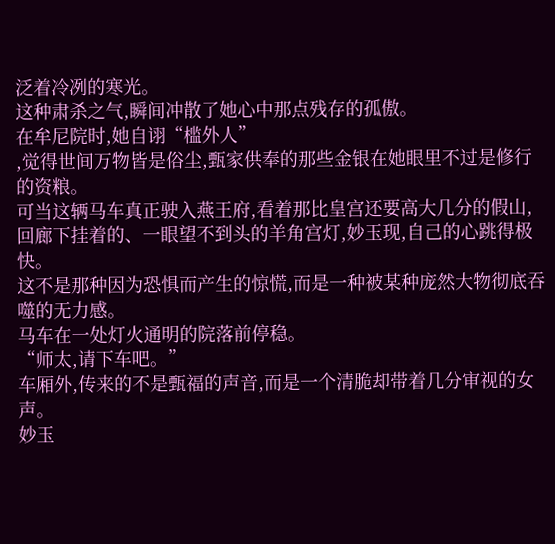泛着冷冽的寒光。
这种肃杀之气,瞬间冲散了她心中那点残存的孤傲。
在牟尼院时,她自诩“槛外人”
,觉得世间万物皆是俗尘,甄家供奉的那些金银在她眼里不过是修行的资粮。
可当这辆马车真正驶入燕王府,看着那比皇宫还要高大几分的假山,回廊下挂着的、一眼望不到头的羊角宫灯,妙玉现,自己的心跳得极快。
这不是那种因为恐惧而产生的惊慌,而是一种被某种庞然大物彻底吞噬的无力感。
马车在一处灯火通明的院落前停稳。
“师太,请下车吧。”
车厢外,传来的不是甄福的声音,而是一个清脆却带着几分审视的女声。
妙玉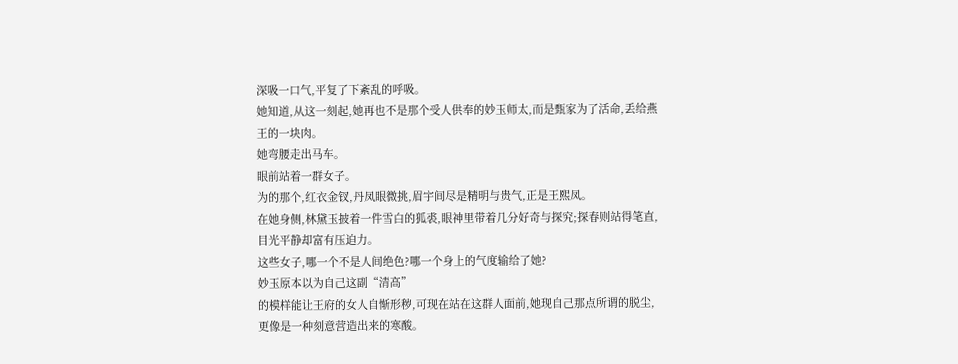深吸一口气,平复了下紊乱的呼吸。
她知道,从这一刻起,她再也不是那个受人供奉的妙玉师太,而是甄家为了活命,丢给燕王的一块肉。
她弯腰走出马车。
眼前站着一群女子。
为的那个,红衣金钗,丹凤眼微挑,眉宇间尽是精明与贵气,正是王熙凤。
在她身侧,林黛玉披着一件雪白的狐裘,眼神里带着几分好奇与探究;探春则站得笔直,目光平静却富有压迫力。
这些女子,哪一个不是人间绝色?哪一个身上的气度输给了她?
妙玉原本以为自己这副“清高”
的模样能让王府的女人自惭形秽,可现在站在这群人面前,她现自己那点所谓的脱尘,更像是一种刻意营造出来的寒酸。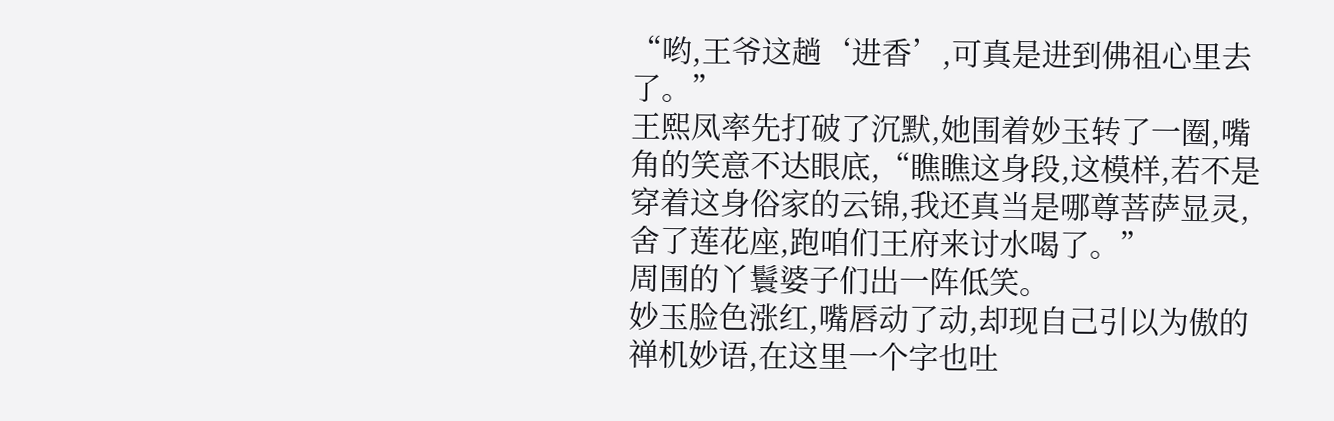“哟,王爷这趟‘进香’,可真是进到佛祖心里去了。”
王熙凤率先打破了沉默,她围着妙玉转了一圈,嘴角的笑意不达眼底,“瞧瞧这身段,这模样,若不是穿着这身俗家的云锦,我还真当是哪尊菩萨显灵,舍了莲花座,跑咱们王府来讨水喝了。”
周围的丫鬟婆子们出一阵低笑。
妙玉脸色涨红,嘴唇动了动,却现自己引以为傲的禅机妙语,在这里一个字也吐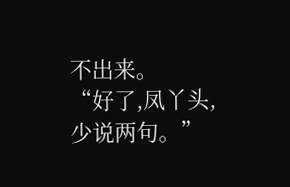不出来。
“好了,凤丫头,少说两句。”